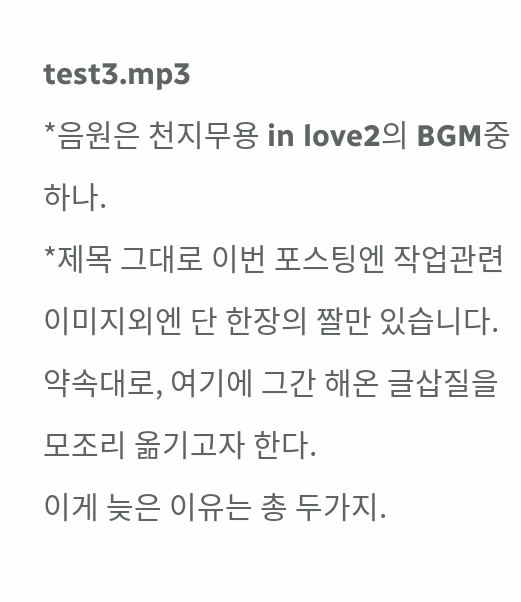test3.mp3
*음원은 천지무용 in love2의 BGM중 하나.
*제목 그대로 이번 포스팅엔 작업관련 이미지외엔 단 한장의 짤만 있습니다.
약속대로, 여기에 그간 해온 글삽질을 모조리 옮기고자 한다.
이게 늦은 이유는 총 두가지.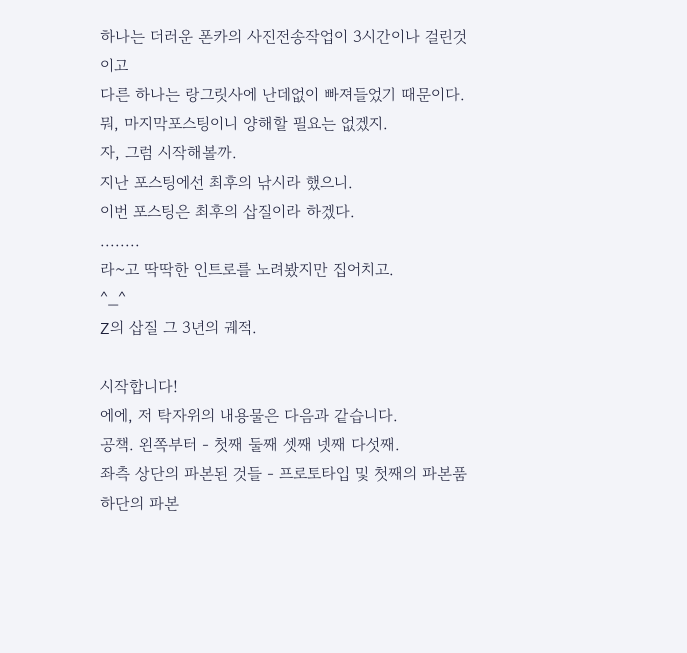하나는 더러운 폰카의 사진전송작업이 3시간이나 걸린것이고
다른 하나는 랑그릿사에 난데없이 빠져들었기 때문이다.
뭐, 마지막포스팅이니 양해할 필요는 없겠지.
자, 그럼 시작해볼까.
지난 포스팅에선 최후의 낚시라 했으니.
이번 포스팅은 최후의 삽질이라 하겠다.
........
라~고 딱딱한 인트로를 노려봤지만 집어치고.
^_^
Z의 삽질 그 3년의 궤적.

시작합니다!
에에, 저 탁자위의 내용물은 다음과 같습니다.
공책. 왼쪽부터 - 첫째 둘째 셋째 넷째 다섯째.
좌측 상단의 파본된 것들 - 프로토타입 및 첫째의 파본품
하단의 파본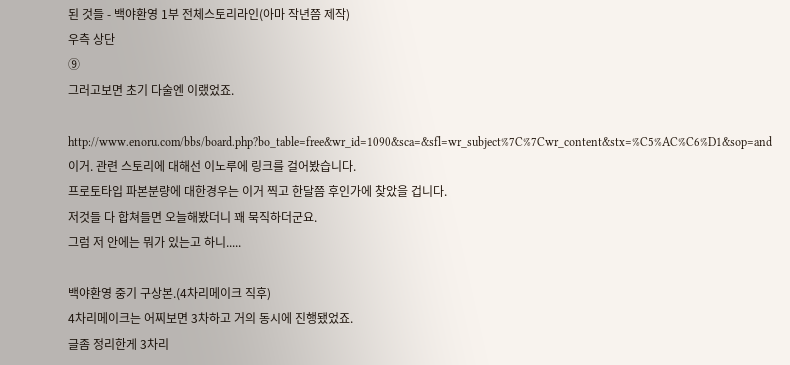된 것들 - 백야환영 1부 전체스토리라인(아마 작년쯤 제작)
우측 상단
⑨
그러고보면 초기 다술엔 이랬었죠.

http://www.enoru.com/bbs/board.php?bo_table=free&wr_id=1090&sca=&sfl=wr_subject%7C%7Cwr_content&stx=%C5%AC%C6%D1&sop=and
이거. 관련 스토리에 대해선 이노루에 링크를 걸어봤습니다.
프로토타입 파본분량에 대한경우는 이거 찍고 한달쯤 후인가에 찾았을 겁니다.
저것들 다 합쳐들면 오늘해봤더니 꽤 묵직하더군요.
그럼 저 안에는 뭐가 있는고 하니.....

백야환영 중기 구상본.(4차리메이크 직후)
4차리메이크는 어찌보면 3차하고 거의 동시에 진행됐었죠.
글좀 정리한게 3차리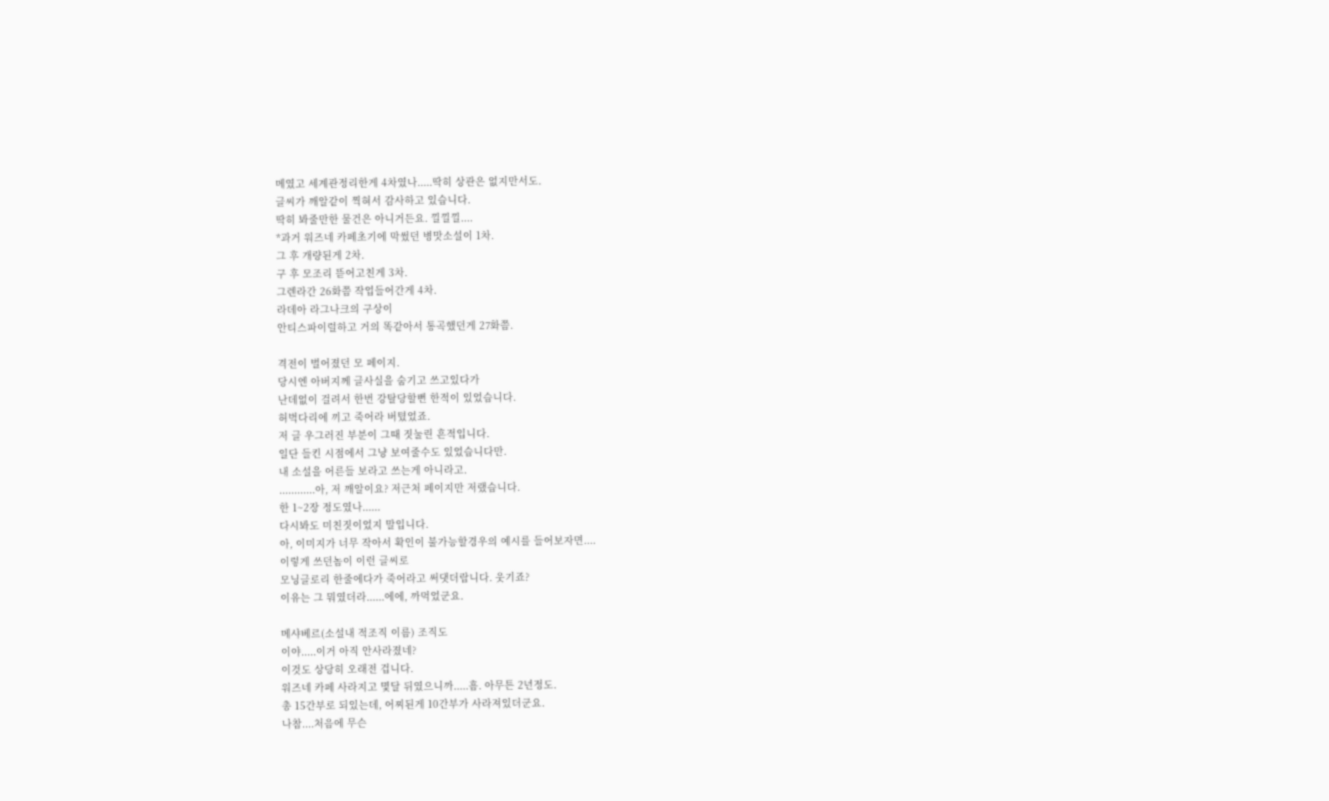메였고 세계관정리한게 4차였나.....딱히 상관은 없지만서도.
글씨가 깨알같이 찍혀서 감사하고 있습니다.
딱히 봐줄만한 물건은 아니거든요. 낄낄낄....
*과거 워즈네 카페초기에 막썼던 병맛소설이 1차.
그 후 개량된게 2차.
구 후 모조리 뜯어고친게 3차.
그렌라간 26화쯤 작업들어간게 4차.
라데아 라그나크의 구상이
안티스파이럴하고 거의 똑같아서 통곡했던게 27화쯤.

격전이 벌어졌던 모 페이지.
당시엔 아버지께 글사실을 숨기고 쓰고있다가
난데없이 걸려서 한번 강탈당할뻔 한적이 있었습니다.
허벅다리에 끼고 죽어라 버텼었죠.
저 글 우그러진 부분이 그때 짓눌린 흔적입니다.
일단 들킨 시점에서 그냥 보여줄수도 있었습니다만.
내 소설을 어른들 보라고 쓰는게 아니라고.
............아, 저 깨알이요? 저근처 페이지만 저랬습니다.
한 1~2장 정도였나......
다시봐도 미친짓이었지 말입니다.
아, 이미지가 너무 작아서 확인이 불가능할경우의 예시를 들어보자면....
이렇게 쓰던놈이 이런 글씨로
모닝글로리 한줄에다가 죽어라고 써댓더랍니다. 웃기죠?
이유는 그 뭐였더라......에에, 까먹었군요.

메샤베르(소설내 적조직 이름) 조직도
이야.....이거 아직 안사라졌네?
이것도 상당히 오래전 겁니다.
워즈네 카페 사라지고 몇달 뒤였으니까.....흠. 아무튼 2년정도.
총 15간부로 되있는데, 어찌된게 10간부가 사라져있더군요.
나참....처음에 무슨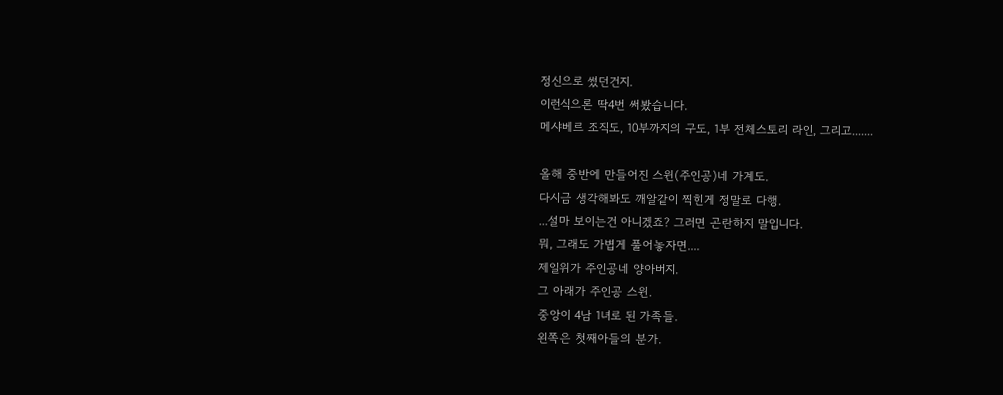정신으로 썼던건지.
이런식으론 딱4번 써봤습니다.
메샤베르 조직도, 10부까지의 구도, 1부 전체스토리 라인, 그리고.......

올해 중반에 만들어진 스윈(주인공)네 가계도.
다시금 생각해봐도 깨알같이 찍힌게 정말로 다행.
...설마 보이는건 아니겠죠? 그러면 곤란하지 말입니다.
뭐, 그래도 가볍게 풀어놓자면....
제일위가 주인공네 양아버지.
그 아래가 주인공 스윈.
중앙이 4남 1녀로 된 가족들.
왼쪽은 첫째아들의 분가.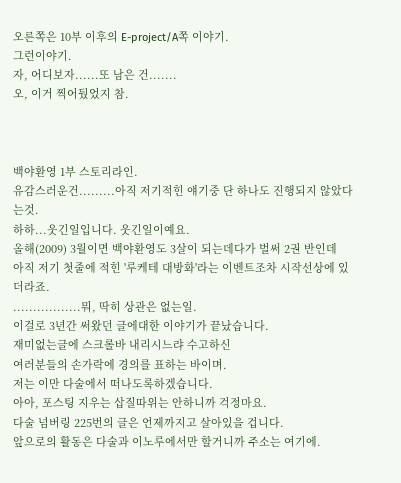오른쪽은 10부 이후의 E-project/A쪽 이야기.
그런이야기.
자, 어디보자......또 남은 건.......
오, 이거 찍어뒀었지 참.



백야환영 1부 스토리라인.
유감스러운건.........아직 저기적힌 얘기중 단 하나도 진행되지 않았다는것.
하하...웃긴일입니다. 웃긴일이예요.
올해(2009) 3월이면 백야환영도 3살이 되는데다가 벌써 2권 반인데
아직 저기 첫줄에 적힌 '루케테 대방화'라는 이벤트조차 시작선상에 있더라죠.
.................뭐, 딱히 상관은 없는일.
이걸로 3년간 써왔던 글에대한 이야기가 끝났습니다.
재미없는글에 스크롤바 내리시느랴 수고하신
여러분들의 손가락에 경의를 표하는 바이며.
저는 이만 다술에서 떠나도록하겠습니다.
아아, 포스팅 지우는 삽질따위는 안하니까 걱정마요.
다술 넘버링 225번의 글은 언제까지고 살아있을 겁니다.
앞으로의 활동은 다술과 이노루에서만 할거니까 주소는 여기에.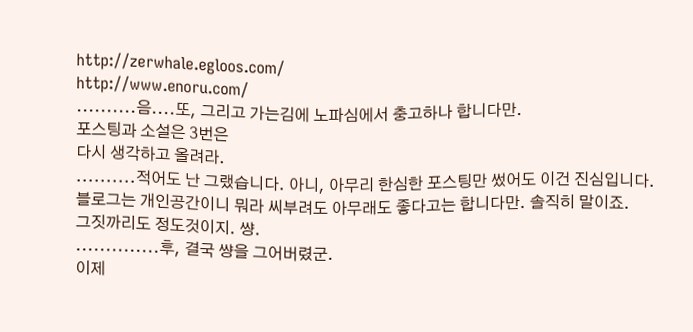http://zerwhale.egloos.com/
http://www.enoru.com/
..........음....또, 그리고 가는김에 노파심에서 충고하나 합니다만.
포스팅과 소설은 3번은
다시 생각하고 올려라.
..........적어도 난 그랬습니다. 아니, 아무리 한심한 포스팅만 썼어도 이건 진심입니다.
블로그는 개인공간이니 뭐라 씨부려도 아무래도 좋다고는 합니다만. 솔직히 말이죠.
그짓까리도 정도것이지. 썅.
..............후, 결국 썅을 그어버렸군.
이제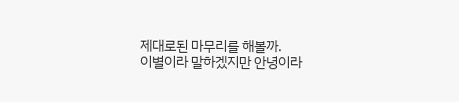제대로된 마무리를 해볼까.
이별이라 말하겠지만 안녕이라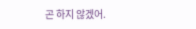곤 하지 않겠어.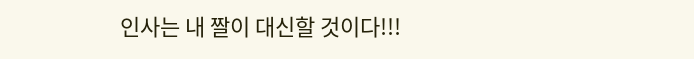인사는 내 짤이 대신할 것이다!!!